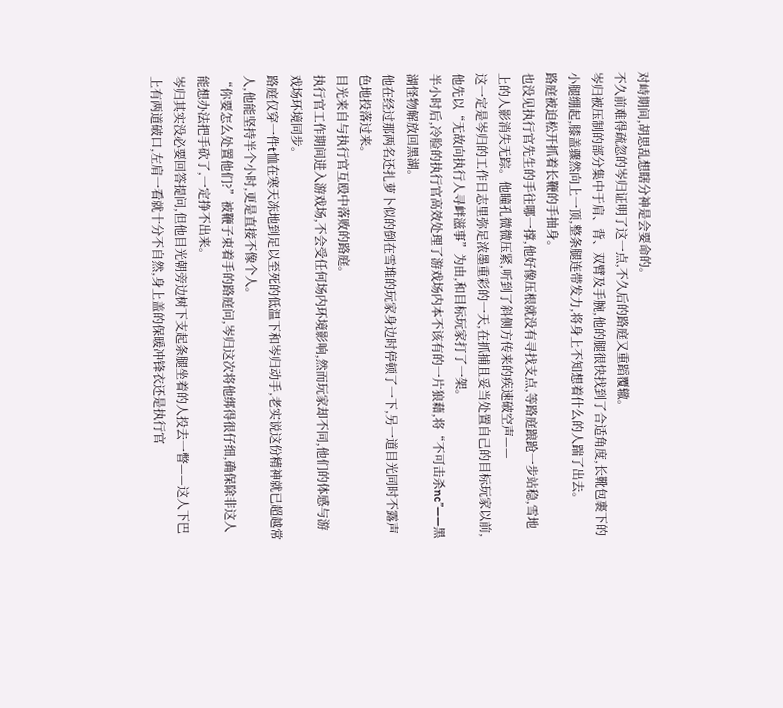对峙期间,胡思乱想瞎分神是会要命的。
不久前难得疏忽的岑归证明了这一点,不久后的路庭又重蹈覆辙。
岑归被压制的部分集中于肩、背、双臂及手腕,他的腿很快找到了合适角度,长靴包裹下的小腿绷起,膝盖骤然向上一顶,整条腿连带发力,将身上不知想着什么的人踹了出去。
路庭被迫松开抓着长鞭的手抽身。
也没见执行官先生的手往哪一撑,他好像压根就没有寻找支点,等路庭踉跄一步站稳,雪地上的人影消失无踪。他瞳孔微微压紧,听到了斜侧方传来的疾速破空声——
这一定是岑归的工作日志里弥足浓墨重彩的一天,在抓捕且妥当处置自己的目标玩家以前,他先以“无故向执行人寻衅滋事”为由,和目标玩家打了一架。
半小时后,冷脸的执行官高效处理了游戏场内本不该有的一片狼藉,将“不可击杀nc”——黑湖怪物解放回黑湖。
他在经过那两名还扎萝卜似的倒在雪堆的玩家身边时停顿了一下,另一道目光同时不露声色地投落过来。
目光来自与执行官互殴中落败的路庭。
执行官工作期间进入游戏场,不会受任何场内环境影响,然而玩家却不同,他们的体感与游戏场环境同步。
路庭仅穿一件t恤在寒天冻地到足以至死的低温下和岑归动手,老实说这份精神就已超越常人,他能坚持半个小时,更是直接不像个人。
“你要怎么处置他们?”被鞭子束着手的路庭问,岑归这次将他绑得很仔细,确保除非这人能想办法把手砍了,一定挣不出来。
岑归其实没必要回答提问,但他目光朝旁边树下支起条腿坐着的人投去一瞥——这人下巴上有两道破口,左肩一看就十分不自然,身上盖的保暖冲锋衣还是执行官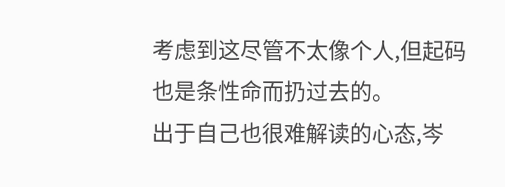考虑到这尽管不太像个人,但起码也是条性命而扔过去的。
出于自己也很难解读的心态,岑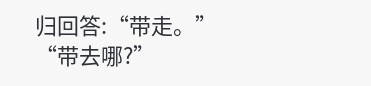归回答:“带走。”
“带去哪?”